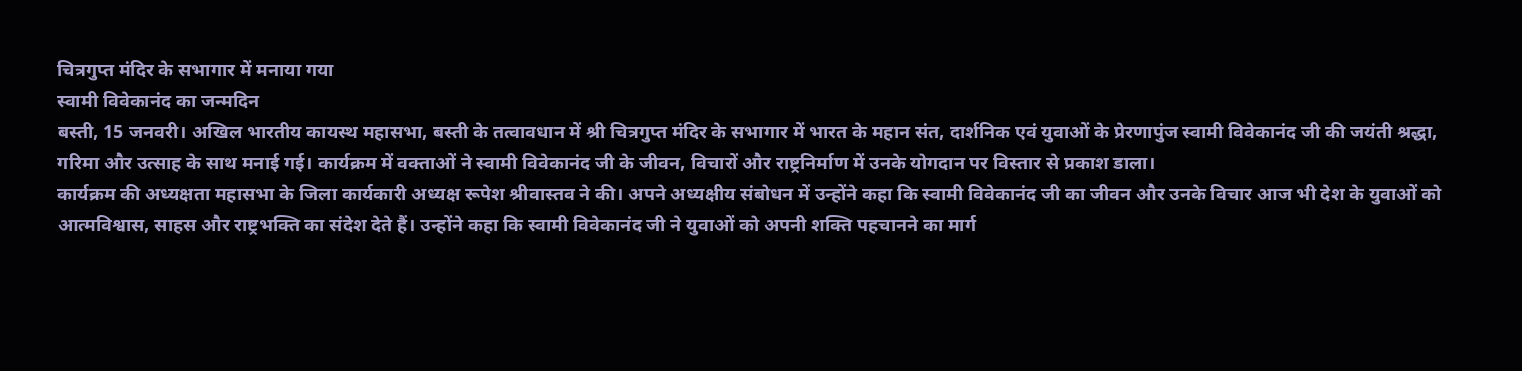चित्रगुप्त मंदिर के सभागार में मनाया गया
स्वामी विवेकानंद का जन्मदिन
बस्ती, 15 जनवरी। अखिल भारतीय कायस्थ महासभा, बस्ती के तत्वावधान में श्री चित्रगुप्त मंदिर के सभागार में भारत के महान संत, दार्शनिक एवं युवाओं के प्रेरणापुंज स्वामी विवेकानंद जी की जयंती श्रद्धा, गरिमा और उत्साह के साथ मनाई गई। कार्यक्रम में वक्ताओं ने स्वामी विवेकानंद जी के जीवन, विचारों और राष्ट्रनिर्माण में उनके योगदान पर विस्तार से प्रकाश डाला।
कार्यक्रम की अध्यक्षता महासभा के जिला कार्यकारी अध्यक्ष रूपेश श्रीवास्तव ने की। अपने अध्यक्षीय संबोधन में उन्होंने कहा कि स्वामी विवेकानंद जी का जीवन और उनके विचार आज भी देश के युवाओं को आत्मविश्वास, साहस और राष्ट्रभक्ति का संदेश देते हैं। उन्होंने कहा कि स्वामी विवेकानंद जी ने युवाओं को अपनी शक्ति पहचानने का मार्ग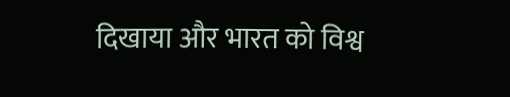दिखाया और भारत को विश्व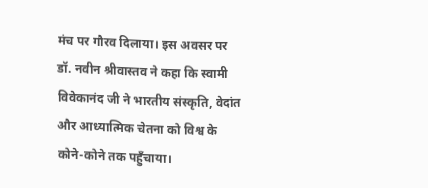मंच पर गौरव दिलाया। इस अवसर पर डॉ. नवीन श्रीवास्तव ने कहा कि स्वामी विवेकानंद जी ने भारतीय संस्कृति, वेदांत और आध्यात्मिक चेतना को विश्व के कोने-कोने तक पहुँचाया।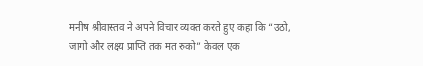मनीष श्रीवास्तव ने अपने विचार व्यक्त करते हुए कहा कि “उठो, जागो और लक्ष्य प्राप्ति तक मत रुको” केवल एक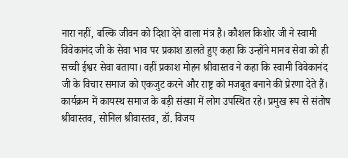नारा नहीं, बल्कि जीवन को दिशा देने वाला मंत्र है। कौशल किशोर जी ने स्वामी विवेकानंद जी के सेवा भाव पर प्रकाश डालते हुए कहा कि उन्होंने मानव सेवा को ही सच्ची ईश्वर सेवा बताया। वहीं प्रकाश मोहन श्रीवास्तव ने कहा कि स्वामी विवेकानंद जी के विचार समाज को एकजुट करने और राष्ट्र को मजबूत बनाने की प्रेरणा देते हैं।
कार्यक्रम में कायस्थ समाज के बड़ी संख्या में लोग उपस्थित रहे। प्रमुख रूप से संतोष श्रीवास्तव, सोनिल श्रीवास्तव, डॉ. विजय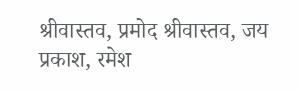श्रीवास्तव, प्रमोद श्रीवास्तव, जय प्रकाश, रमेश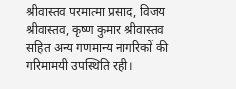श्रीवास्तव परमात्मा प्रसाद, विजय श्रीवास्तव, कृष्ण कुमार श्रीवास्तव सहित अन्य गणमान्य नागरिकों की गरिमामयी उपस्थिति रही।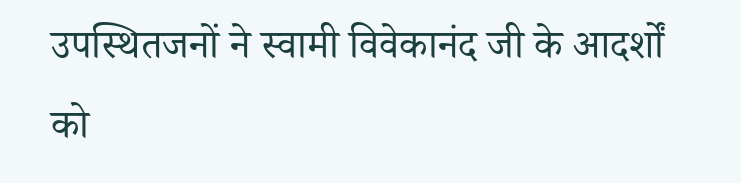उपस्थितजनों ने स्वामी विवेकानंद जी के आदर्शों को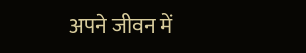अपने जीवन में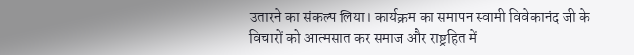उतारने का संकल्प लिया। कार्यक्रम का समापन स्वामी विवेकानंद जी के विचारों को आत्मसात कर समाज और राष्ट्रहित में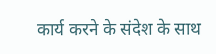कार्य करने के संदेश के साथ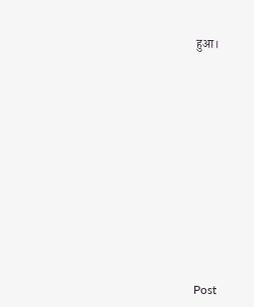हुआ।














Post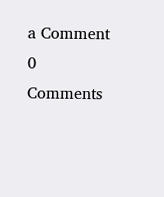a Comment
0 Comments